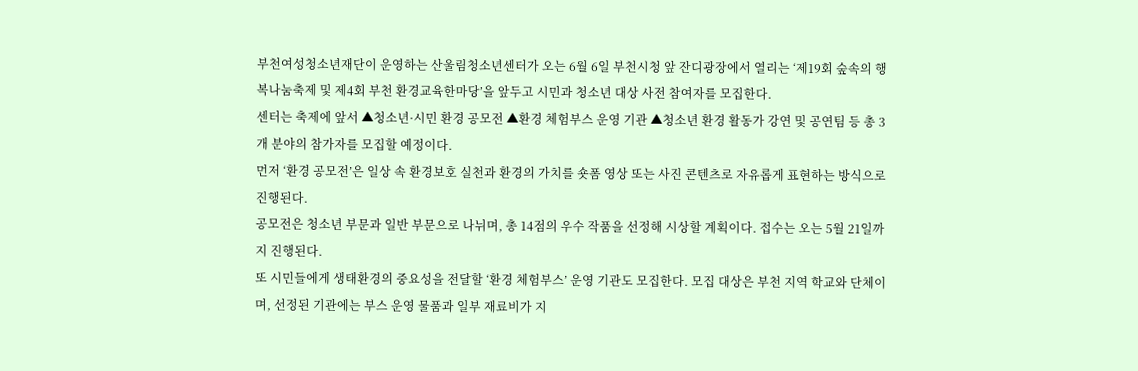부천여성청소년재단이 운영하는 산울림청소년센터가 오는 6월 6일 부천시청 앞 잔디광장에서 열리는 ‘제19회 숲속의 행복나눔축제 및 제4회 부천 환경교육한마당’을 앞두고 시민과 청소년 대상 사전 참여자를 모집한다.
센터는 축제에 앞서 ▲청소년·시민 환경 공모전 ▲환경 체험부스 운영 기관 ▲청소년 환경 활동가 강연 및 공연팀 등 총 3개 분야의 참가자를 모집할 예정이다.
먼저 ‘환경 공모전’은 일상 속 환경보호 실천과 환경의 가치를 숏폼 영상 또는 사진 콘텐츠로 자유롭게 표현하는 방식으로 진행된다.
공모전은 청소년 부문과 일반 부문으로 나뉘며, 총 14점의 우수 작품을 선정해 시상할 계획이다. 접수는 오는 5월 21일까지 진행된다.
또 시민들에게 생태환경의 중요성을 전달할 ‘환경 체험부스’ 운영 기관도 모집한다. 모집 대상은 부천 지역 학교와 단체이며, 선정된 기관에는 부스 운영 물품과 일부 재료비가 지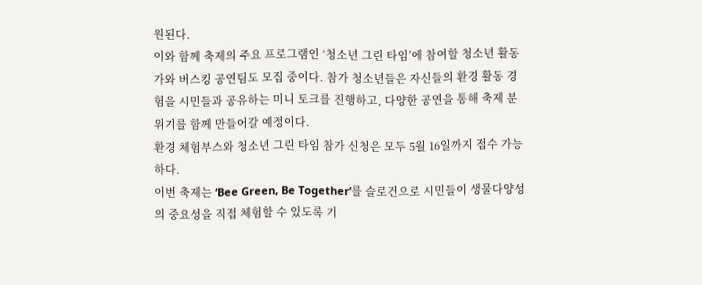원된다.
이와 함께 축제의 주요 프로그램인 ‘청소년 그린 타임’에 참여할 청소년 활동가와 버스킹 공연팀도 모집 중이다. 참가 청소년들은 자신들의 환경 활동 경험을 시민들과 공유하는 미니 토크를 진행하고, 다양한 공연을 통해 축제 분위기를 함께 만들어갈 예정이다.
환경 체험부스와 청소년 그린 타임 참가 신청은 모두 5월 16일까지 접수 가능하다.
이번 축제는 ‘Bee Green, Be Together’를 슬로건으로 시민들이 생물다양성의 중요성을 직접 체험할 수 있도록 기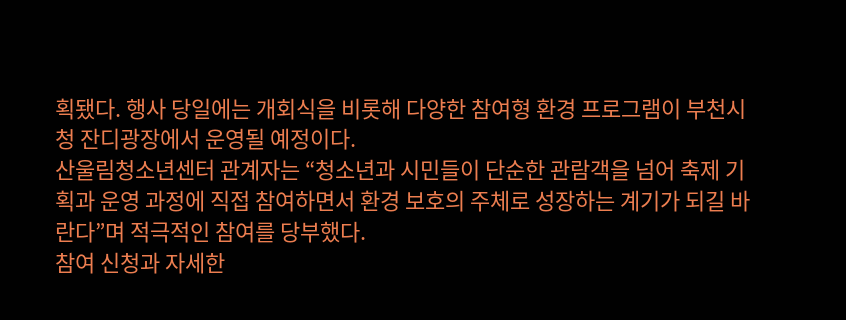획됐다. 행사 당일에는 개회식을 비롯해 다양한 참여형 환경 프로그램이 부천시청 잔디광장에서 운영될 예정이다.
산울림청소년센터 관계자는 “청소년과 시민들이 단순한 관람객을 넘어 축제 기획과 운영 과정에 직접 참여하면서 환경 보호의 주체로 성장하는 계기가 되길 바란다”며 적극적인 참여를 당부했다.
참여 신청과 자세한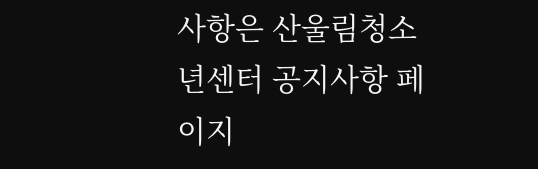사항은 산울림청소년센터 공지사항 페이지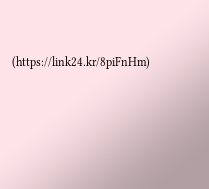(https://link24.kr/8piFnHm)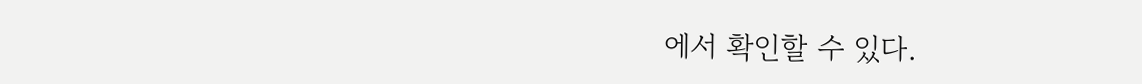에서 확인할 수 있다.